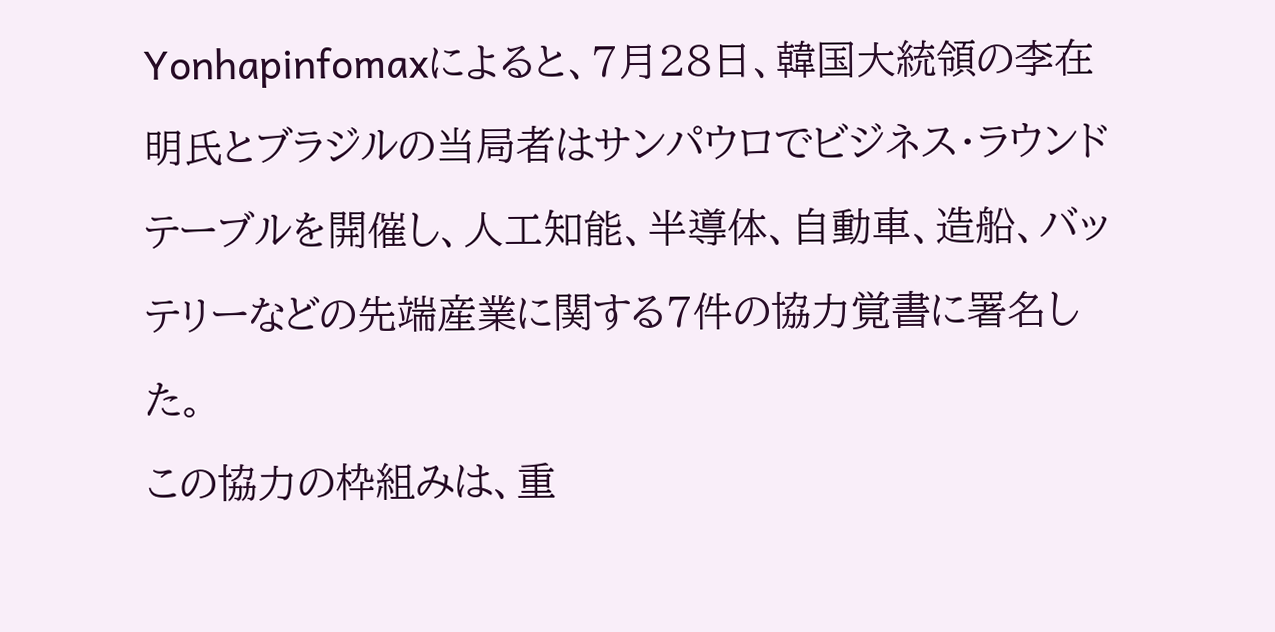Yonhapinfomaxによると、7月28日、韓国大統領の李在明氏とブラジルの当局者はサンパウロでビジネス・ラウンドテーブルを開催し、人工知能、半導体、自動車、造船、バッテリーなどの先端産業に関する7件の協力覚書に署名した。
この協力の枠組みは、重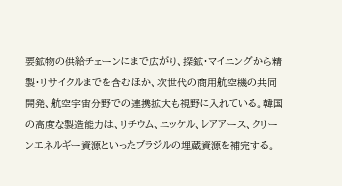要鉱物の供給チェーンにまで広がり、探鉱・マイニングから精製・リサイクルまでを含むほか、次世代の商用航空機の共同開発、航空宇宙分野での連携拡大も視野に入れている。韓国の高度な製造能力は、リチウム、ニッケル、レアアース、クリーンエネルギー資源といったブラジルの埋蔵資源を補完する。